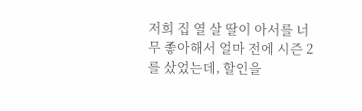저희 집 열 살 딸이 아서를 너무 좋아해서 얼마 전에 시즌 2를 샀었는데, 할인을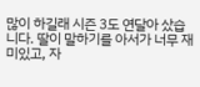많이 하길래 시즌 3도 연달아 샀습니다. 딸이 말하기를 아서가 너무 재미있고, 자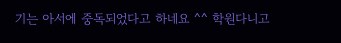기는 아서에 중독되었다고 하네요 ^^ 학원다니고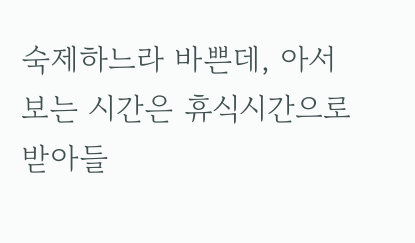숙제하느라 바쁜데, 아서 보는 시간은 휴식시간으로 받아들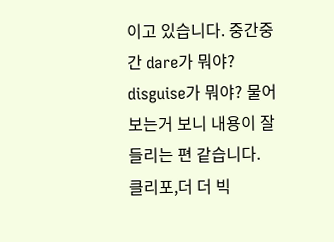이고 있습니다. 중간중간 dare가 뭐야? disguise가 뭐야? 물어보는거 보니 내용이 잘 들리는 편 같습니다.
클리포,더 더 빅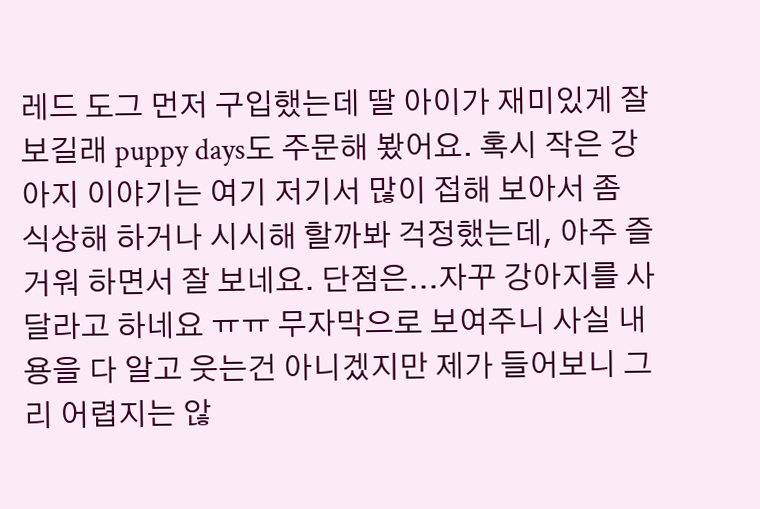레드 도그 먼저 구입했는데 딸 아이가 재미있게 잘 보길래 puppy days도 주문해 봤어요. 혹시 작은 강아지 이야기는 여기 저기서 많이 접해 보아서 좀 식상해 하거나 시시해 할까봐 걱정했는데, 아주 즐거워 하면서 잘 보네요. 단점은...자꾸 강아지를 사달라고 하네요 ㅠㅠ 무자막으로 보여주니 사실 내용을 다 알고 웃는건 아니겠지만 제가 들어보니 그리 어렵지는 않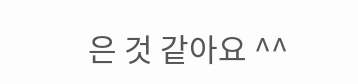은 것 같아요 ^^